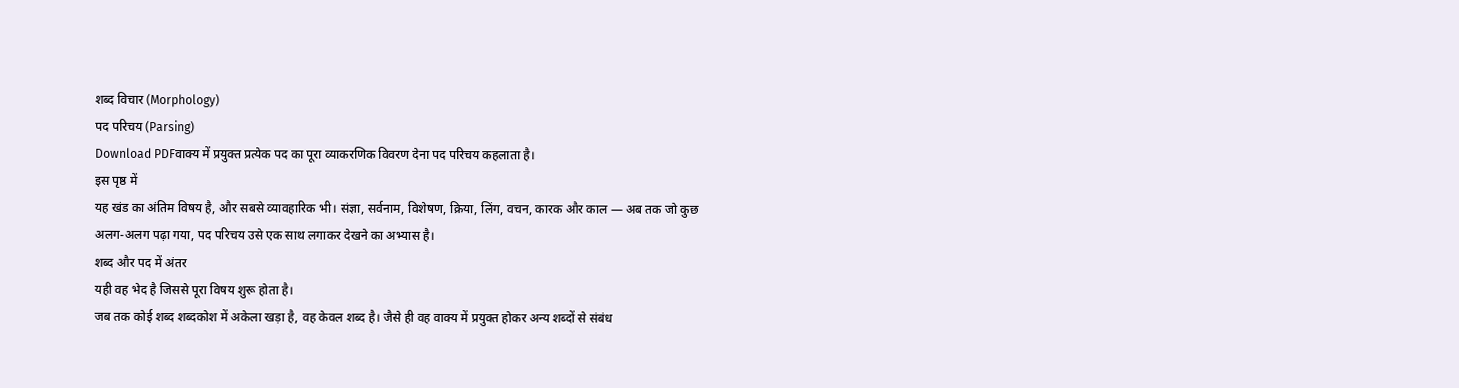शब्द विचार (Morphology)
पद परिचय (Parsing)
Download PDFवाक्य में प्रयुक्त प्रत्येक पद का पूरा व्याकरणिक विवरण देना पद परिचय कहलाता है।
इस पृष्ठ में
यह खंड का अंतिम विषय है, और सबसे व्यावहारिक भी। संज्ञा, सर्वनाम, विशेषण, क्रिया, लिंग, वचन, कारक और काल — अब तक जो कुछ अलग-अलग पढ़ा गया, पद परिचय उसे एक साथ लगाकर देखने का अभ्यास है।
शब्द और पद में अंतर
यही वह भेद है जिससे पूरा विषय शुरू होता है।
जब तक कोई शब्द शब्दकोश में अकेला खड़ा है, वह केवल शब्द है। जैसे ही वह वाक्य में प्रयुक्त होकर अन्य शब्दों से संबंध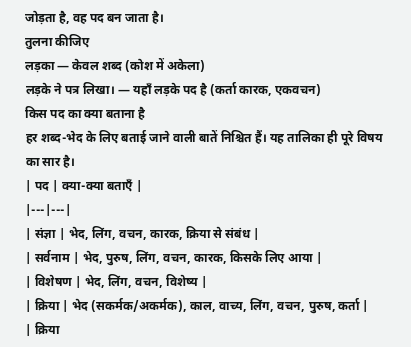जोड़ता है, वह पद बन जाता है।
तुलना कीजिए
लड़का — केवल शब्द (कोश में अकेला)
लड़के ने पत्र लिखा। — यहाँ लड़के पद है (कर्ता कारक, एकवचन)
किस पद का क्या बताना है
हर शब्द-भेद के लिए बताई जाने वाली बातें निश्चित हैं। यह तालिका ही पूरे विषय का सार है।
| पद | क्या-क्या बताएँ |
|---|---|
| संज्ञा | भेद, लिंग, वचन, कारक, क्रिया से संबंध |
| सर्वनाम | भेद, पुरुष, लिंग, वचन, कारक, किसके लिए आया |
| विशेषण | भेद, लिंग, वचन, विशेष्य |
| क्रिया | भेद (सकर्मक/अकर्मक), काल, वाच्य, लिंग, वचन, पुरुष, कर्ता |
| क्रिया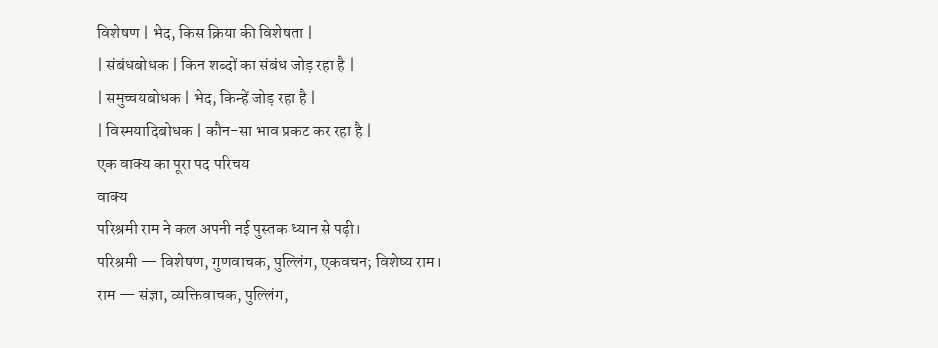विशेषण | भेद, किस क्रिया की विशेषता |
| संबंधबोधक | किन शब्दों का संबंध जोड़ रहा है |
| समुच्चयबोधक | भेद, किन्हें जोड़ रहा है |
| विस्मयादिबोधक | कौन-सा भाव प्रकट कर रहा है |
एक वाक्य का पूरा पद परिचय
वाक्य
परिश्रमी राम ने कल अपनी नई पुस्तक ध्यान से पढ़ी।
परिश्रमी — विशेषण, गुणवाचक, पुल्लिंग, एकवचन; विशेष्य राम।
राम — संज्ञा, व्यक्तिवाचक, पुल्लिंग,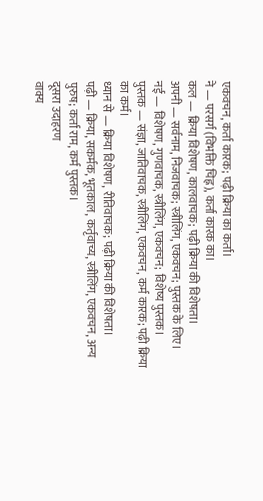एकवचन, कर्ता कारक; पढ़ी क्रिया का कर्ता।
ने — परसर्ग (विभक्ति चिह्न), कर्ता कारक का।
कल — क्रिया विशेषण, कालवाचक; पढ़ी क्रिया की विशेषता।
अपनी — सर्वनाम, निजवाचक; स्त्रीलिंग, एकवचन; पुस्तक के लिए।
नई — विशेषण, गुणवाचक, स्त्रीलिंग, एकवचन; विशेष्य पुस्तक।
पुस्तक — संज्ञा, जातिवाचक, स्त्रीलिंग, एकवचन, कर्म कारक; पढ़ी क्रिया का कर्म।
ध्यान से — क्रिया विशेषण, रीतिवाचक; पढ़ी क्रिया की विशेषता।
पढ़ी — क्रिया, सकर्मक, भूतकाल, कर्तृवाच्य, स्त्रीलिंग, एकवचन, अन्य पुरुष; कर्ता राम, कर्म पुस्तक।
दूसरा उदाहरण
वाक्य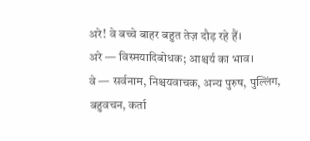अरे! वे बच्चे बाहर बहुत तेज़ दौड़ रहे हैं।
अरे — विस्मयादिबोधक; आश्चर्य का भाव।
वे — सर्वनाम, निश्चयवाचक, अन्य पुरुष, पुल्लिंग, बहुवचन, कर्ता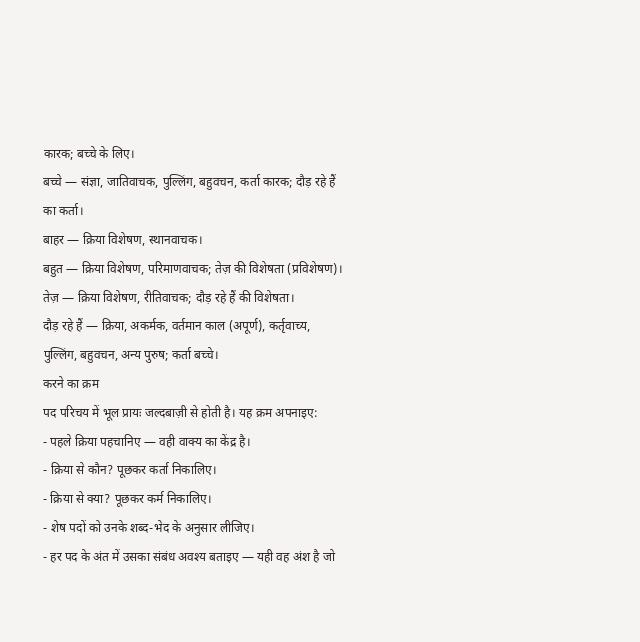कारक; बच्चे के लिए।
बच्चे — संज्ञा, जातिवाचक, पुल्लिंग, बहुवचन, कर्ता कारक; दौड़ रहे हैं का कर्ता।
बाहर — क्रिया विशेषण, स्थानवाचक।
बहुत — क्रिया विशेषण, परिमाणवाचक; तेज़ की विशेषता (प्रविशेषण)।
तेज़ — क्रिया विशेषण, रीतिवाचक; दौड़ रहे हैं की विशेषता।
दौड़ रहे हैं — क्रिया, अकर्मक, वर्तमान काल (अपूर्ण), कर्तृवाच्य, पुल्लिंग, बहुवचन, अन्य पुरुष; कर्ता बच्चे।
करने का क्रम
पद परिचय में भूल प्रायः जल्दबाज़ी से होती है। यह क्रम अपनाइए:
- पहले क्रिया पहचानिए — वही वाक्य का केंद्र है।
- क्रिया से कौन? पूछकर कर्ता निकालिए।
- क्रिया से क्या? पूछकर कर्म निकालिए।
- शेष पदों को उनके शब्द-भेद के अनुसार लीजिए।
- हर पद के अंत में उसका संबंध अवश्य बताइए — यही वह अंश है जो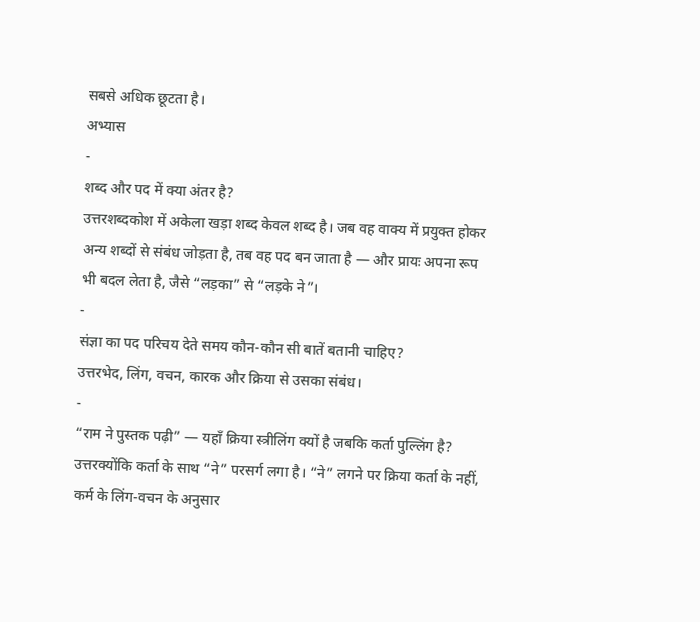सबसे अधिक छूटता है।
अभ्यास
-
शब्द और पद में क्या अंतर है?
उत्तरशब्दकोश में अकेला खड़ा शब्द केवल शब्द है। जब वह वाक्य में प्रयुक्त होकर अन्य शब्दों से संबंध जोड़ता है, तब वह पद बन जाता है — और प्रायः अपना रूप भी बदल लेता है, जैसे “लड़का” से “लड़के ने”।
-
संज्ञा का पद परिचय देते समय कौन-कौन सी बातें बतानी चाहिए?
उत्तरभेद, लिंग, वचन, कारक और क्रिया से उसका संबंध।
-
“राम ने पुस्तक पढ़ी” — यहाँ क्रिया स्त्रीलिंग क्यों है जबकि कर्ता पुल्लिंग है?
उत्तरक्योंकि कर्ता के साथ “ने” परसर्ग लगा है। “ने” लगने पर क्रिया कर्ता के नहीं, कर्म के लिंग-वचन के अनुसार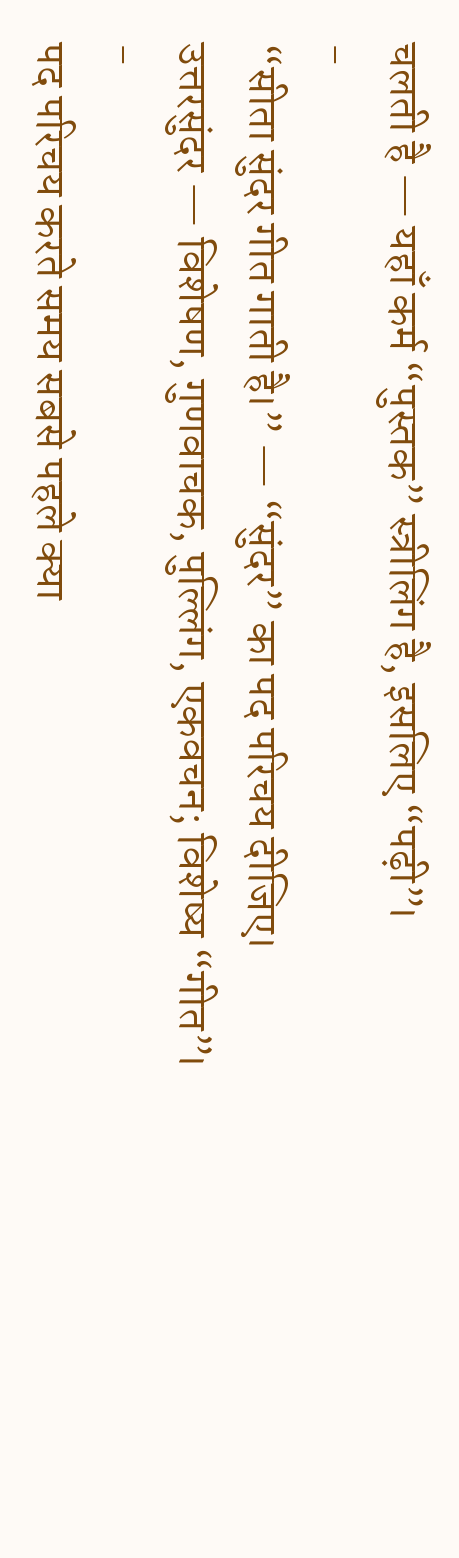चलती है — यहाँ कर्म “पुस्तक” स्त्रीलिंग है, इसलिए “पढ़ी”।
-
“सीता सुंदर गीत गाती है।” — “सुंदर” का पद परिचय दीजिए।
उत्तरसुंदर — विशेषण, गुणवाचक, पुल्लिंग, एकवचन; विशेष्य “गीत”।
-
पद परिचय करते समय सबसे पहले क्या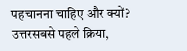पहचानना चाहिए और क्यों?
उत्तरसबसे पहले क्रिया,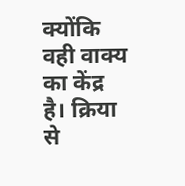क्योंकि वही वाक्य का केंद्र है। क्रिया से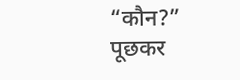“कौन?” पूछकर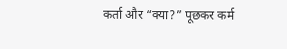कर्ता और “क्या?” पूछकर कर्म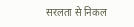सरलता से निकल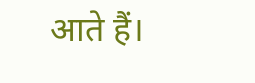आते हैं।